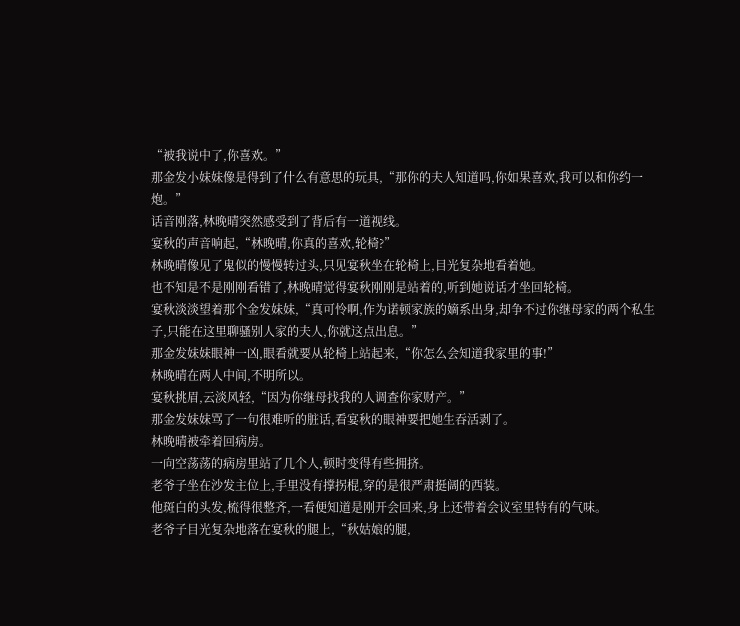“被我说中了,你喜欢。”
那金发小妹妹像是得到了什么有意思的玩具,“那你的夫人知道吗,你如果喜欢,我可以和你约一炮。”
话音刚落,林晚晴突然感受到了背后有一道视线。
宴秋的声音响起,“林晚晴,你真的喜欢,轮椅?”
林晚晴像见了鬼似的慢慢转过头,只见宴秋坐在轮椅上,目光复杂地看着她。
也不知是不是刚刚看错了,林晚晴觉得宴秋刚刚是站着的,听到她说话才坐回轮椅。
宴秋淡淡望着那个金发妹妹,“真可怜啊,作为诺顿家族的嫡系出身,却争不过你继母家的两个私生子,只能在这里聊骚别人家的夫人,你就这点出息。”
那金发妹妹眼神一凶,眼看就要从轮椅上站起来,“你怎么会知道我家里的事!”
林晚晴在两人中间,不明所以。
宴秋挑眉,云淡风轻,“因为你继母找我的人调查你家财产。”
那金发妹妹骂了一句很难听的脏话,看宴秋的眼神要把她生吞活剥了。
林晚晴被牵着回病房。
一向空荡荡的病房里站了几个人,顿时变得有些拥挤。
老爷子坐在沙发主位上,手里没有撑拐棍,穿的是很严肃挺阔的西装。
他斑白的头发,梳得很整齐,一看便知道是刚开会回来,身上还带着会议室里特有的气味。
老爷子目光复杂地落在宴秋的腿上,“秋姑娘的腿,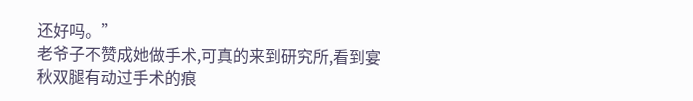还好吗。”
老爷子不赞成她做手术,可真的来到研究所,看到宴秋双腿有动过手术的痕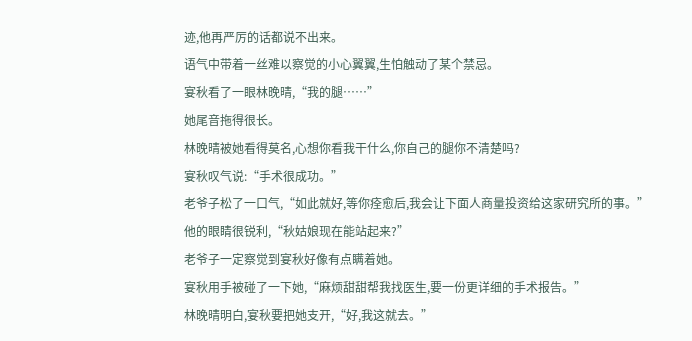迹,他再严厉的话都说不出来。
语气中带着一丝难以察觉的小心翼翼,生怕触动了某个禁忌。
宴秋看了一眼林晚晴,“我的腿……”
她尾音拖得很长。
林晚晴被她看得莫名,心想你看我干什么,你自己的腿你不清楚吗?
宴秋叹气说:“手术很成功。”
老爷子松了一口气,“如此就好,等你痊愈后,我会让下面人商量投资给这家研究所的事。”
他的眼睛很锐利,“秋姑娘现在能站起来?”
老爷子一定察觉到宴秋好像有点瞒着她。
宴秋用手被碰了一下她,“麻烦甜甜帮我找医生,要一份更详细的手术报告。”
林晚晴明白,宴秋要把她支开,“好,我这就去。”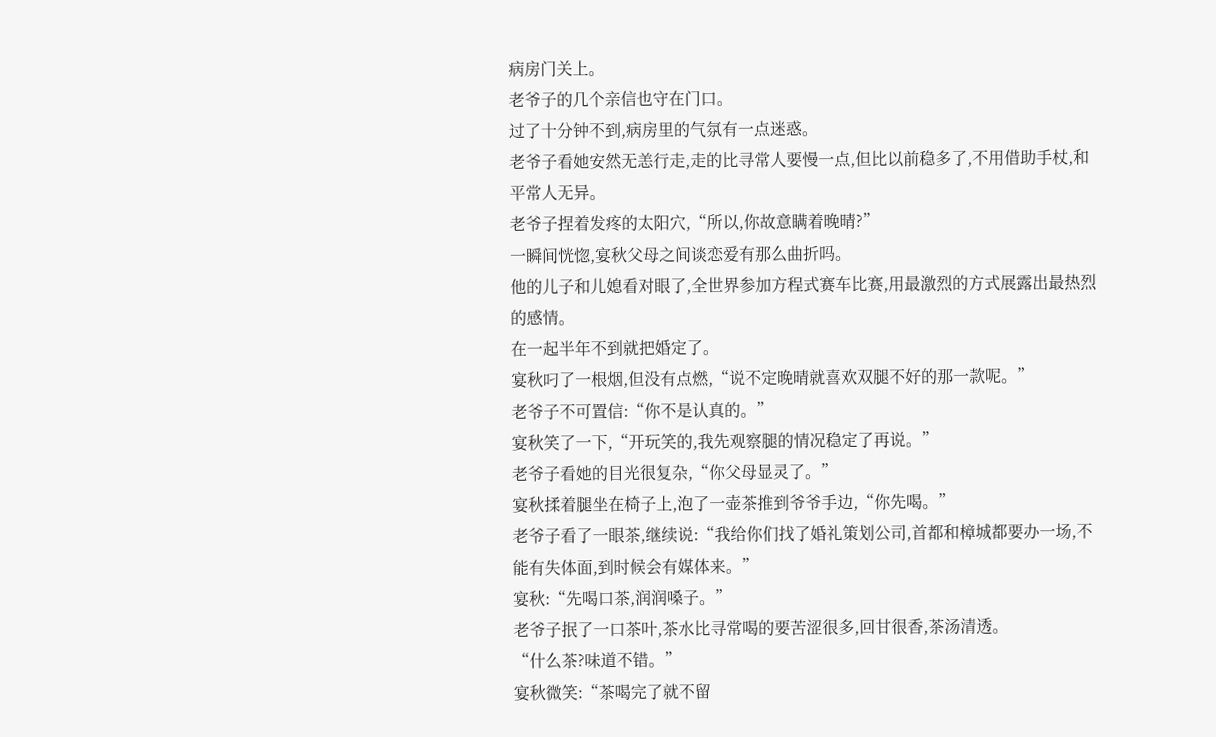病房门关上。
老爷子的几个亲信也守在门口。
过了十分钟不到,病房里的气氛有一点迷惑。
老爷子看她安然无恙行走,走的比寻常人要慢一点,但比以前稳多了,不用借助手杖,和平常人无异。
老爷子捏着发疼的太阳穴,“所以,你故意瞒着晚晴?”
一瞬间恍惚,宴秋父母之间谈恋爱有那么曲折吗。
他的儿子和儿媳看对眼了,全世界参加方程式赛车比赛,用最激烈的方式展露出最热烈的感情。
在一起半年不到就把婚定了。
宴秋叼了一根烟,但没有点燃,“说不定晚晴就喜欢双腿不好的那一款呢。”
老爷子不可置信:“你不是认真的。”
宴秋笑了一下,“开玩笑的,我先观察腿的情况稳定了再说。”
老爷子看她的目光很复杂,“你父母显灵了。”
宴秋揉着腿坐在椅子上,泡了一壶茶推到爷爷手边,“你先喝。”
老爷子看了一眼茶,继续说:“我给你们找了婚礼策划公司,首都和樟城都要办一场,不能有失体面,到时候会有媒体来。”
宴秋:“先喝口茶,润润嗓子。”
老爷子抿了一口茶叶,茶水比寻常喝的要苦涩很多,回甘很香,茶汤清透。
“什么茶?味道不错。”
宴秋微笑:“茶喝完了就不留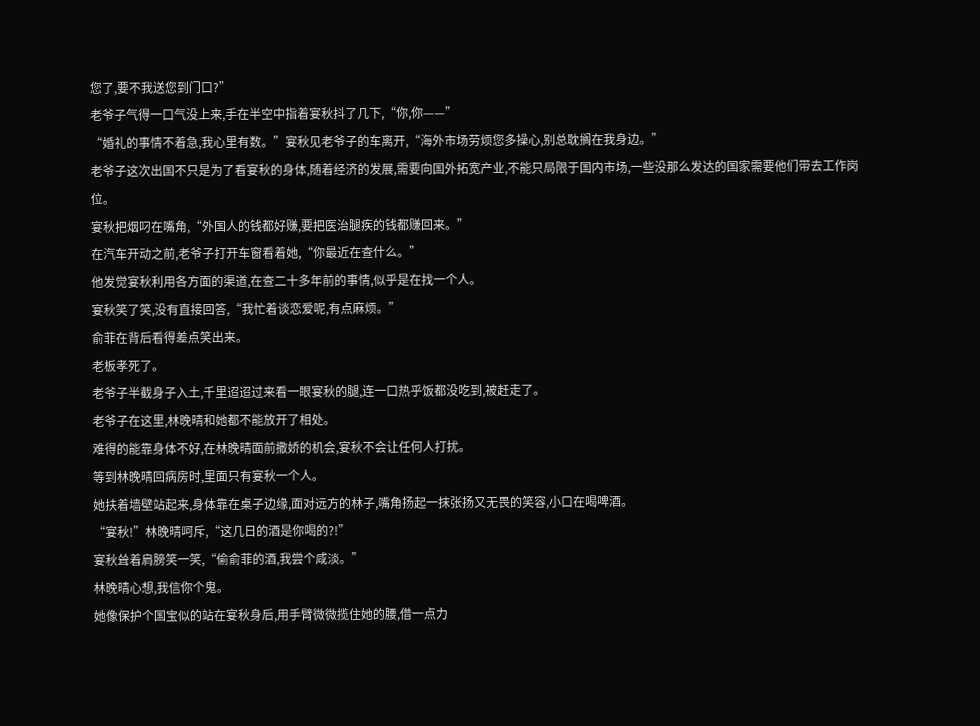您了,要不我送您到门口?”
老爷子气得一口气没上来,手在半空中指着宴秋抖了几下,“你,你——”
“婚礼的事情不着急,我心里有数。”宴秋见老爷子的车离开,“海外市场劳烦您多操心,别总耽搁在我身边。”
老爷子这次出国不只是为了看宴秋的身体,随着经济的发展,需要向国外拓宽产业,不能只局限于国内市场,一些没那么发达的国家需要他们带去工作岗位。
宴秋把烟叼在嘴角,“外国人的钱都好赚,要把医治腿疾的钱都赚回来。”
在汽车开动之前,老爷子打开车窗看着她,“你最近在查什么。”
他发觉宴秋利用各方面的渠道,在查二十多年前的事情,似乎是在找一个人。
宴秋笑了笑,没有直接回答,“我忙着谈恋爱呢,有点麻烦。”
俞菲在背后看得差点笑出来。
老板孝死了。
老爷子半截身子入土,千里迢迢过来看一眼宴秋的腿,连一口热乎饭都没吃到,被赶走了。
老爷子在这里,林晚晴和她都不能放开了相处。
难得的能靠身体不好,在林晚晴面前撒娇的机会,宴秋不会让任何人打扰。
等到林晚晴回病房时,里面只有宴秋一个人。
她扶着墙壁站起来,身体靠在桌子边缘,面对远方的林子,嘴角扬起一抹张扬又无畏的笑容,小口在喝啤酒。
“宴秋!”林晚晴呵斥,“这几日的酒是你喝的?!”
宴秋耸着肩膀笑一笑,“偷俞菲的酒,我尝个咸淡。”
林晚晴心想,我信你个鬼。
她像保护个国宝似的站在宴秋身后,用手臂微微揽住她的腰,借一点力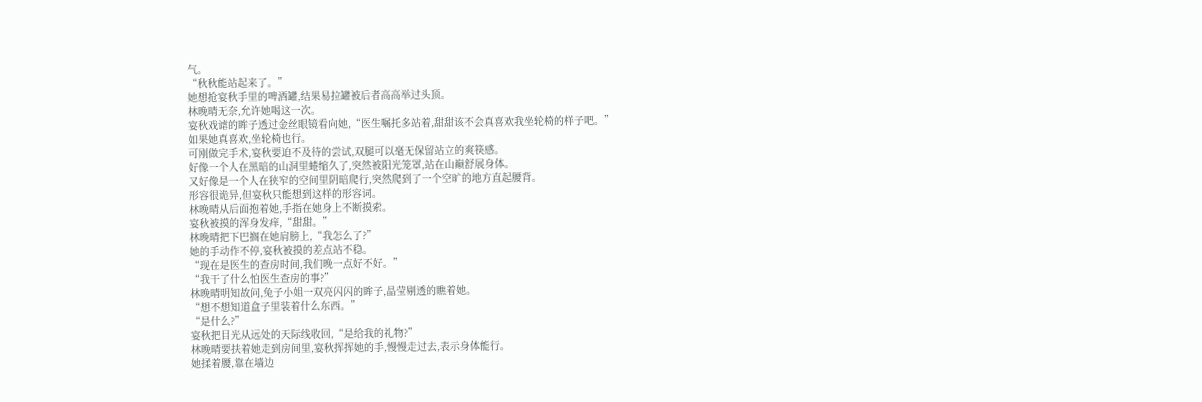气。
“秋秋能站起来了。”
她想抢宴秋手里的啤酒罐,结果易拉罐被后者高高举过头顶。
林晚晴无奈,允许她喝这一次。
宴秋戏谑的眸子透过金丝眼镜看向她,“医生嘱托多站着,甜甜该不会真喜欢我坐轮椅的样子吧。”
如果她真喜欢,坐轮椅也行。
可刚做完手术,宴秋要迫不及待的尝试,双腿可以毫无保留站立的爽筷感。
好像一个人在黑暗的山洞里蜷缩久了,突然被阳光笼罩,站在山巅舒展身体。
又好像是一个人在狭窄的空间里阴暗爬行,突然爬到了一个空旷的地方直起腰背。
形容很诡异,但宴秋只能想到这样的形容词。
林晚晴从后面抱着她,手指在她身上不断摸索。
宴秋被摸的浑身发痒,“甜甜。”
林晚晴把下巴搁在她肩膀上,“我怎么了?”
她的手动作不停,宴秋被摸的差点站不稳。
“现在是医生的查房时间,我们晚一点好不好。”
“我干了什么怕医生查房的事?”
林晚晴明知故问,兔子小姐一双亮闪闪的眸子,晶莹剔透的瞧着她。
“想不想知道盒子里装着什么东西。”
“是什么?”
宴秋把目光从远处的天际线收回,“是给我的礼物?”
林晚晴要扶着她走到房间里,宴秋挥挥她的手,慢慢走过去,表示身体能行。
她揉着腰,靠在墙边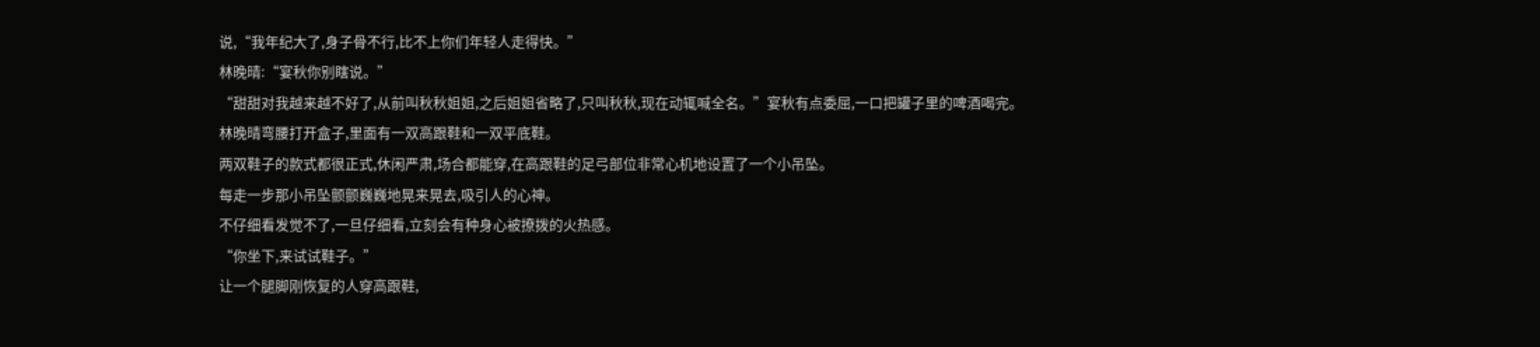说,“我年纪大了,身子骨不行,比不上你们年轻人走得快。”
林晚晴:“宴秋你别瞎说。”
“甜甜对我越来越不好了,从前叫秋秋姐姐,之后姐姐省略了,只叫秋秋,现在动辄喊全名。”宴秋有点委屈,一口把罐子里的啤酒喝完。
林晚晴弯腰打开盒子,里面有一双高跟鞋和一双平底鞋。
两双鞋子的款式都很正式,休闲严肃,场合都能穿,在高跟鞋的足弓部位非常心机地设置了一个小吊坠。
每走一步那小吊坠颤颤巍巍地晃来晃去,吸引人的心神。
不仔细看发觉不了,一旦仔细看,立刻会有种身心被撩拨的火热感。
“你坐下,来试试鞋子。”
让一个腿脚刚恢复的人穿高跟鞋,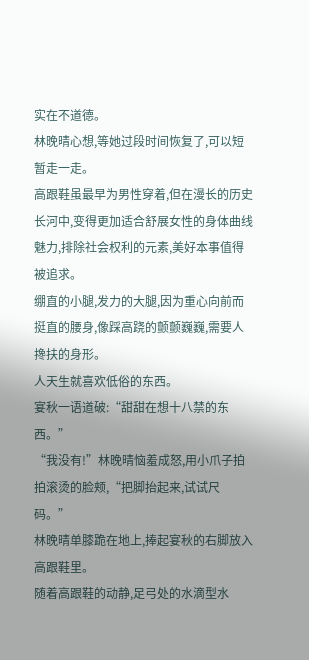实在不道德。
林晚晴心想,等她过段时间恢复了,可以短暂走一走。
高跟鞋虽最早为男性穿着,但在漫长的历史长河中,变得更加适合舒展女性的身体曲线魅力,排除社会权利的元素,美好本事值得被追求。
绷直的小腿,发力的大腿,因为重心向前而挺直的腰身,像踩高跷的颤颤巍巍,需要人搀扶的身形。
人天生就喜欢低俗的东西。
宴秋一语道破:“甜甜在想十八禁的东西。”
“我没有!”林晚晴恼羞成怒,用小爪子拍拍滚烫的脸颊,“把脚抬起来,试试尺码。”
林晚晴单膝跪在地上,捧起宴秋的右脚放入高跟鞋里。
随着高跟鞋的动静,足弓处的水滴型水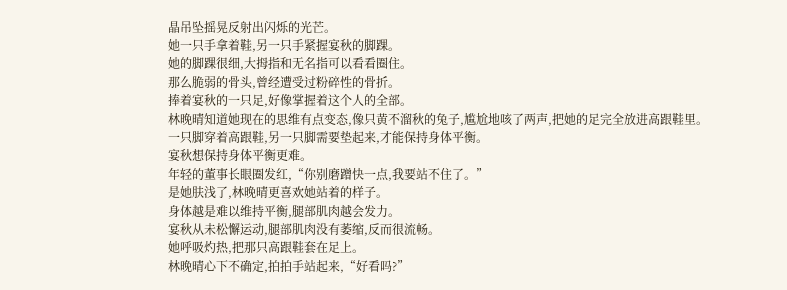晶吊坠摇晃反射出闪烁的光芒。
她一只手拿着鞋,另一只手紧握宴秋的脚踝。
她的脚踝很细,大拇指和无名指可以看看圈住。
那么脆弱的骨头,曾经遭受过粉碎性的骨折。
捧着宴秋的一只足,好像掌握着这个人的全部。
林晚晴知道她现在的思维有点变态,像只黄不溜秋的兔子,尴尬地咳了两声,把她的足完全放进高跟鞋里。
一只脚穿着高跟鞋,另一只脚需要垫起来,才能保持身体平衡。
宴秋想保持身体平衡更难。
年轻的董事长眼圈发红,“你别磨蹭快一点,我要站不住了。”
是她肤浅了,林晚晴更喜欢她站着的样子。
身体越是难以维持平衡,腿部肌肉越会发力。
宴秋从未松懈运动,腿部肌肉没有萎缩,反而很流畅。
她呼吸灼热,把那只高跟鞋套在足上。
林晚晴心下不确定,拍拍手站起来,“好看吗?”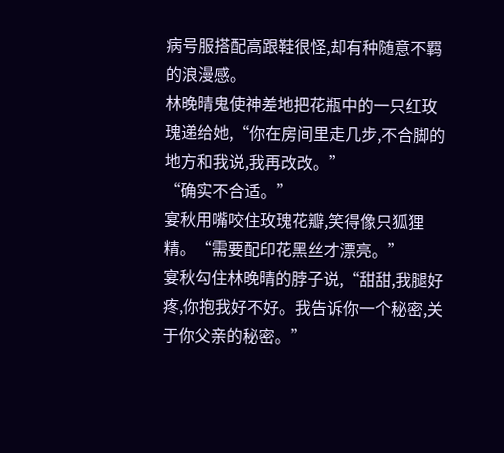病号服搭配高跟鞋很怪,却有种随意不羁的浪漫感。
林晚晴鬼使神差地把花瓶中的一只红玫瑰递给她,“你在房间里走几步,不合脚的地方和我说,我再改改。”
“确实不合适。”
宴秋用嘴咬住玫瑰花瓣,笑得像只狐狸精。“需要配印花黑丝才漂亮。”
宴秋勾住林晚晴的脖子说,“甜甜,我腿好疼,你抱我好不好。我告诉你一个秘密,关于你父亲的秘密。”